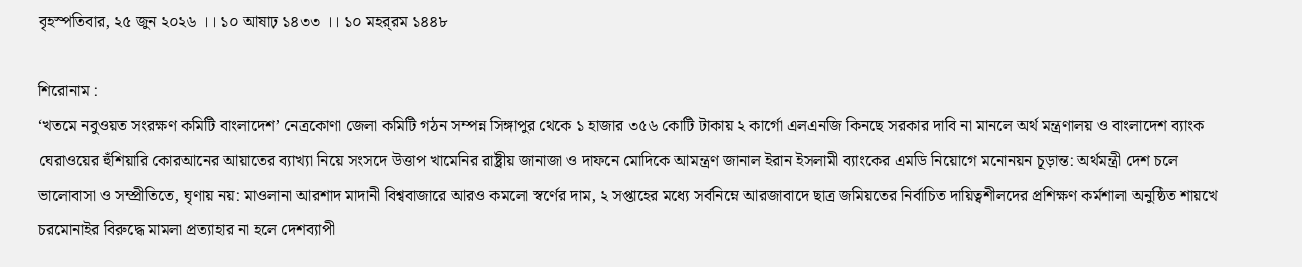বৃহস্পতিবার, ২৫ জুন ২০২৬ ।। ১০ আষাঢ় ১৪৩৩ ।। ১০ মহর্‌রম ১৪৪৮

শিরোনাম :
‘খতমে নবুওয়ত সংরক্ষণ কমিটি বাংলাদেশ’ নেত্রকোণা জেলা কমিটি গঠন সম্পন্ন সিঙ্গাপুর থেকে ১ হাজার ৩৫৬ কোটি টাকায় ২ কার্গো এলএনজি কিনছে সরকার দাবি না মানলে অর্থ মন্ত্রণালয় ও বাংলাদেশ ব্যাংক ঘেরাওয়ের হুঁশিয়ারি কোরআনের আয়াতের ব্যাখ্যা নিয়ে সংসদে উত্তাপ খামেনির রাষ্ট্রীয় জানাজা ও দাফনে মোদিকে আমন্ত্রণ জানাল ইরান ইসলামী ব্যাংকের এমডি নিয়োগে মনোনয়ন চূড়ান্ত: অর্থমন্ত্রী দেশ চলে ভালোবাসা ও সম্প্রীতিতে, ঘৃণায় নয়: মাওলানা আরশাদ মাদানী বিশ্ববাজারে আরও কমলো স্বর্ণের দাম, ২ সপ্তাহের মধ্যে সর্বনিম্নে আরজাবাদে ছাত্র জমিয়তের নির্বাচিত দায়িত্বশীলদের প্রশিক্ষণ কর্মশালা অনুষ্ঠিত শায়খে চরমোনাইর বিরুদ্ধে মামলা প্রত্যাহার না হলে দেশব্যাপী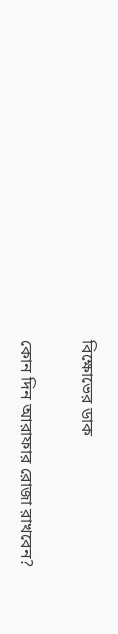বিক্ষোভের ডাক

কোন দিন আরাফার রোজা রাখবেন?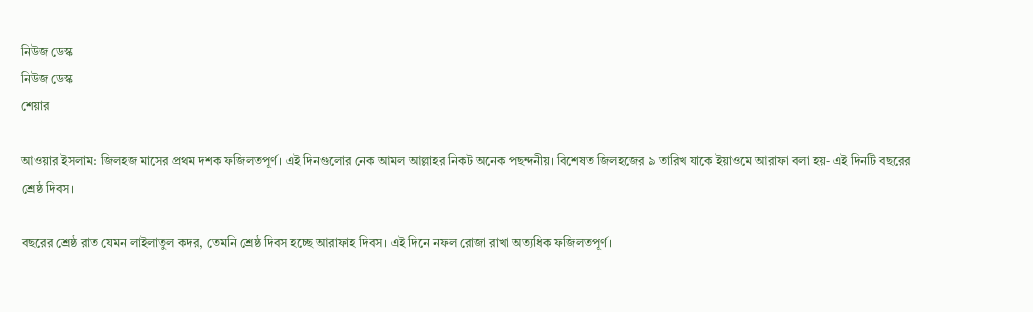নিউজ ডেস্ক
নিউজ ডেস্ক
শেয়ার

আওয়ার ইসলাম: জিলহজ মাসের প্রথম দশক ফজিলতপূর্ণ। এই দিনগুলোর নেক আমল আল্লাহর নিকট অনেক পছন্দনীয়। বিশেষত জিলহজের ৯ তারিখ যাকে ইয়াওমে আরাফা বলা হয়- এই দিনটি বছরের শ্রেষ্ঠ দিবস।

বছরের শ্রেষ্ঠ রাত যেমন লাইলাতুল কদর, তেমনি শ্রেষ্ঠ দিবস হচ্ছে আরাফাহ দিবস। এই দিনে নফল রোজা রাখা অত্যধিক ফজিলতপূর্ণ।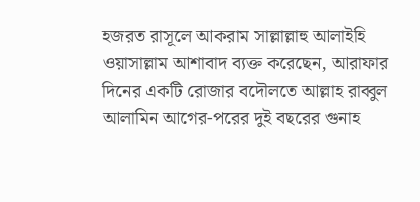হজরত রাসূলে আকরাম সাল্লাল্লাহু আলাইহি ওয়াসাল্লাম আশাবাদ ব্যক্ত করেছেন, আরাফার দিনের একটি রোজার বদৌলতে আল্লাহ রাব্বুল আলামিন আগের-পরের দুই বছরের গুনাহ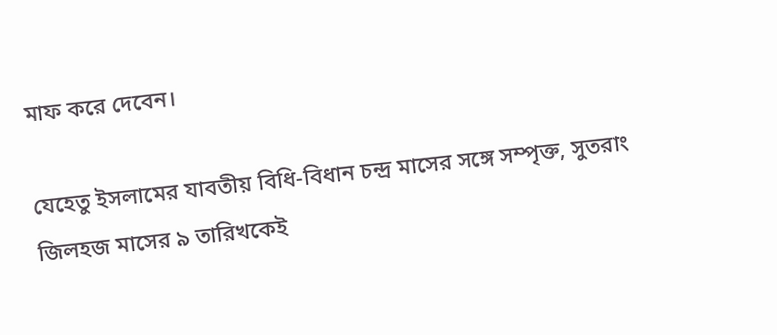মাফ করে দেবেন।

যেহেতু ইসলামের যাবতীয় বিধি-বিধান চন্দ্র মাসের সঙ্গে সম্পৃক্ত, সুতরাং জিলহজ মাসের ৯ তারিখকেই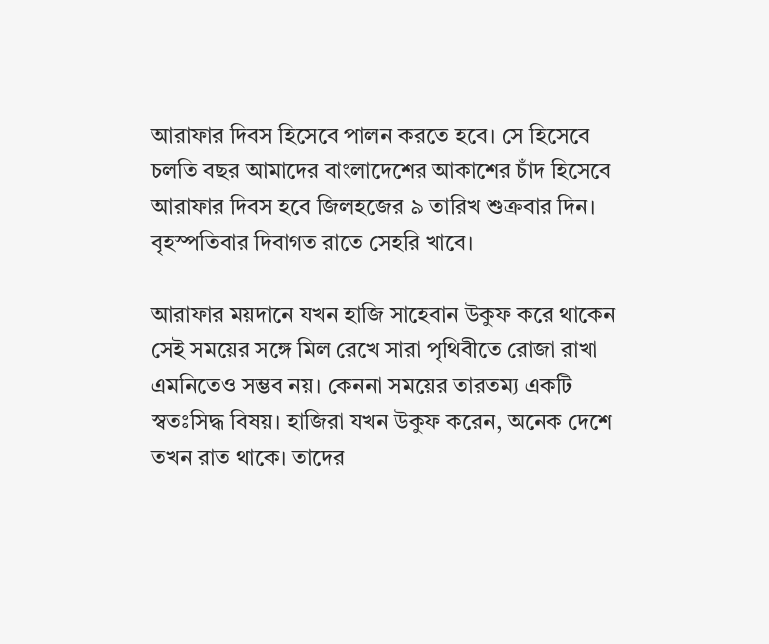আরাফার দিবস হিসেবে পালন করতে হবে। সে হিসেবে চলতি বছর আমাদের বাংলাদেশের আকাশের চাঁদ হিসেবে আরাফার দিবস হবে জিলহজের ৯ তারিখ শুক্রবার দিন। বৃহস্পতিবার দিবাগত রাতে সেহরি খাবে।

আরাফার ময়দানে যখন হাজি সাহেবান উকুফ করে থাকেন সেই সময়ের সঙ্গে মিল রেখে সারা পৃথিবীতে রোজা রাখা এমনিতেও সম্ভব নয়। কেননা সময়ের তারতম্য একটি স্বতঃসিদ্ধ বিষয়। হাজিরা যখন উকুফ করেন, অনেক দেশে তখন রাত থাকে। তাদের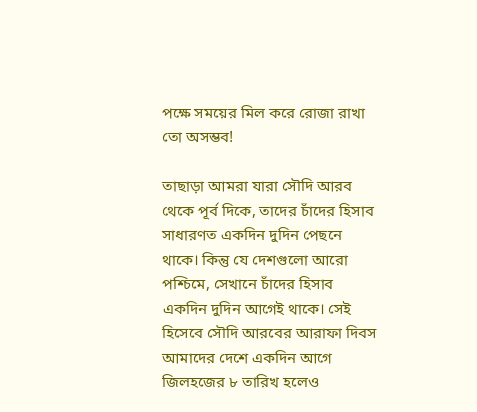পক্ষে সময়ের মিল করে রোজা রাখা তো অসম্ভব!

তাছাড়া আমরা যারা সৌদি আরব থেকে পূর্ব দিকে, তাদের চাঁদের হিসাব সাধারণত একদিন দুদিন পেছনে থাকে। কিন্তু যে দেশগুলো আরো পশ্চিমে, সেখানে চাঁদের হিসাব একদিন দুদিন আগেই থাকে। সেই হিসেবে সৌদি আরবের আরাফা দিবস আমাদের দেশে একদিন আগে জিলহজের ৮ তারিখ হলেও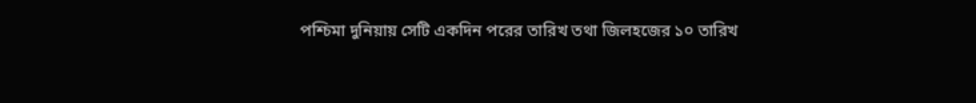পশ্চিমা দুনিয়ায় সেটি একদিন পরের তারিখ তথা জিলহজের ১০ তারিখ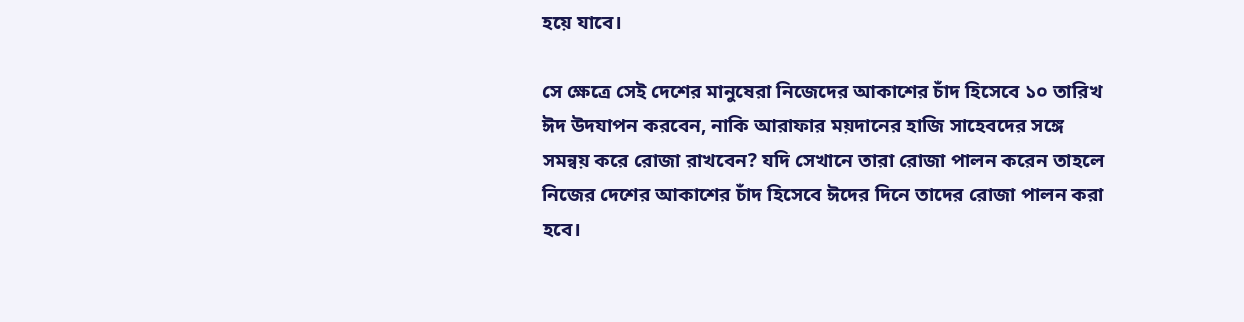হয়ে যাবে।

সে ক্ষেত্রে সেই দেশের মানুষেরা নিজেদের আকাশের চাঁদ হিসেবে ১০ তারিখ ঈদ উদযাপন করবেন, নাকি আরাফার ময়দানের হাজি সাহেবদের সঙ্গে সমন্বয় করে রোজা রাখবেন? যদি সেখানে তারা রোজা পালন করেন তাহলে নিজের দেশের আকাশের চাঁদ হিসেবে ঈদের দিনে তাদের রোজা পালন করা হবে।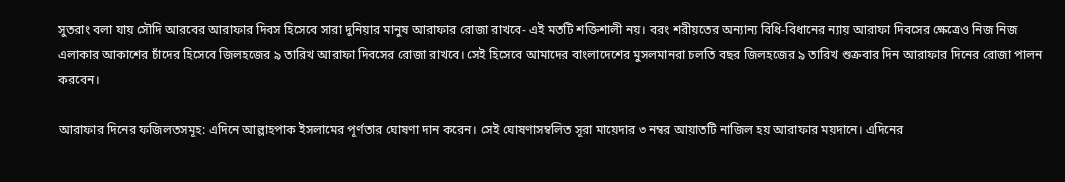সুতরাং বলা যায় সৌদি আরবের আরাফার দিবস হিসেবে সারা দুনিয়ার মানুষ আরাফার রোজা রাখবে- এই মতটি শক্তিশালী নয়। বরং শরীয়তের অন্যান্য বিধি-বিধানের ন্যায় আরাফা দিবসের ক্ষেত্রেও নিজ নিজ এলাকার আকাশের চাঁদের হিসেবে জিলহজের ৯ তারিখ আরাফা দিবসের রোজা রাখবে। সেই হিসেবে আমাদের বাংলাদেশের মুসলমানরা চলতি বছর জিলহজের ৯ তারিখ শুক্রবার দিন আরাফার দিনের রোজা পালন করবেন।

আরাফার দিনের ফজিলতসমূহ: এদিনে আল্লাহপাক ইসলামের পূর্ণতার ঘোষণা দান করেন। সেই ঘোষণাসম্বলিত সূরা মায়েদার ৩ নম্বর আয়াতটি নাজিল হয় আরাফার ময়দানে। এদিনের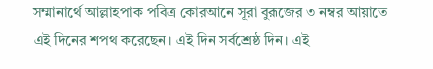সম্মানার্থে আল্লাহপাক পবিত্র কোরআনে সূরা বুরূজের ৩ নম্বর আয়াতে এই দিনের শপথ করেছেন। এই দিন সর্বশ্রেষ্ঠ দিন। এই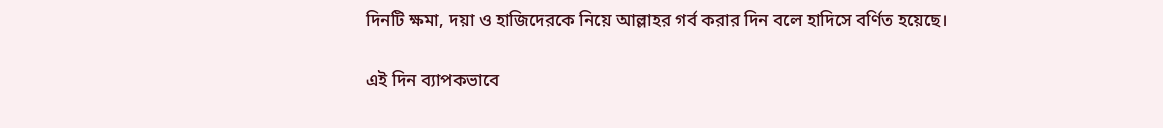দিনটি ক্ষমা, দয়া ও হাজিদেরকে নিয়ে আল্লাহর গর্ব করার দিন বলে হাদিসে বর্ণিত হয়েছে।

এই দিন ব্যাপকভাবে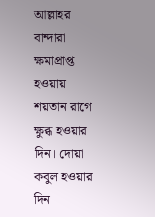আল্লাহর বান্দারা ক্ষমাপ্রাপ্ত হওয়ায় শয়তান রাগে ক্ষুব্ধ হওয়ার দিন। দোয়া কবুল হওয়ার দিন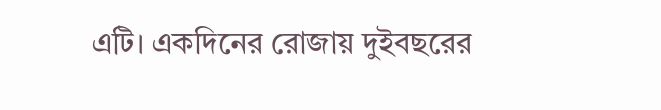এটি। একদিনের রোজায় দুইবছরের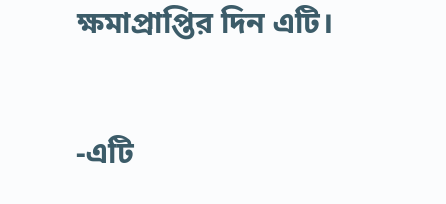ক্ষমাপ্রাপ্তির দিন এটি।

-এটি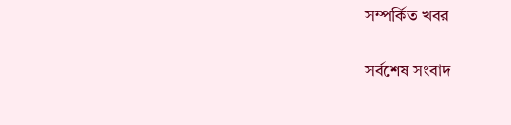সম্পর্কিত খবর

সর্বশেষ সংবাদ